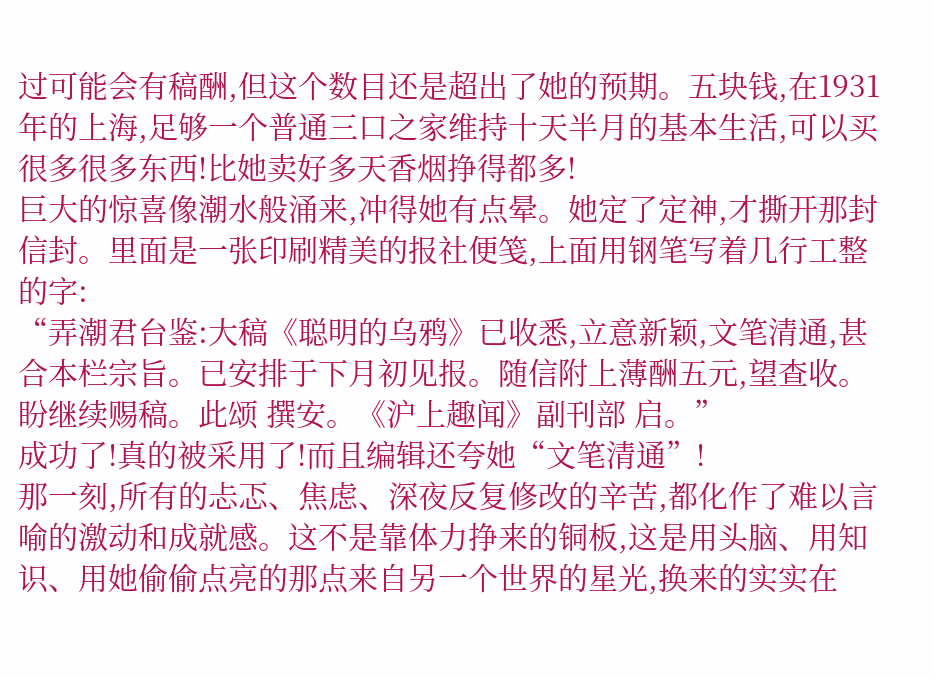过可能会有稿酬,但这个数目还是超出了她的预期。五块钱,在1931年的上海,足够一个普通三口之家维持十天半月的基本生活,可以买很多很多东西!比她卖好多天香烟挣得都多!
巨大的惊喜像潮水般涌来,冲得她有点晕。她定了定神,才撕开那封信封。里面是一张印刷精美的报社便笺,上面用钢笔写着几行工整的字:
“弄潮君台鉴:大稿《聪明的乌鸦》已收悉,立意新颖,文笔清通,甚合本栏宗旨。已安排于下月初见报。随信附上薄酬五元,望查收。盼继续赐稿。此颂 撰安。《沪上趣闻》副刊部 启。”
成功了!真的被采用了!而且编辑还夸她“文笔清通”!
那一刻,所有的忐忑、焦虑、深夜反复修改的辛苦,都化作了难以言喻的激动和成就感。这不是靠体力挣来的铜板,这是用头脑、用知识、用她偷偷点亮的那点来自另一个世界的星光,换来的实实在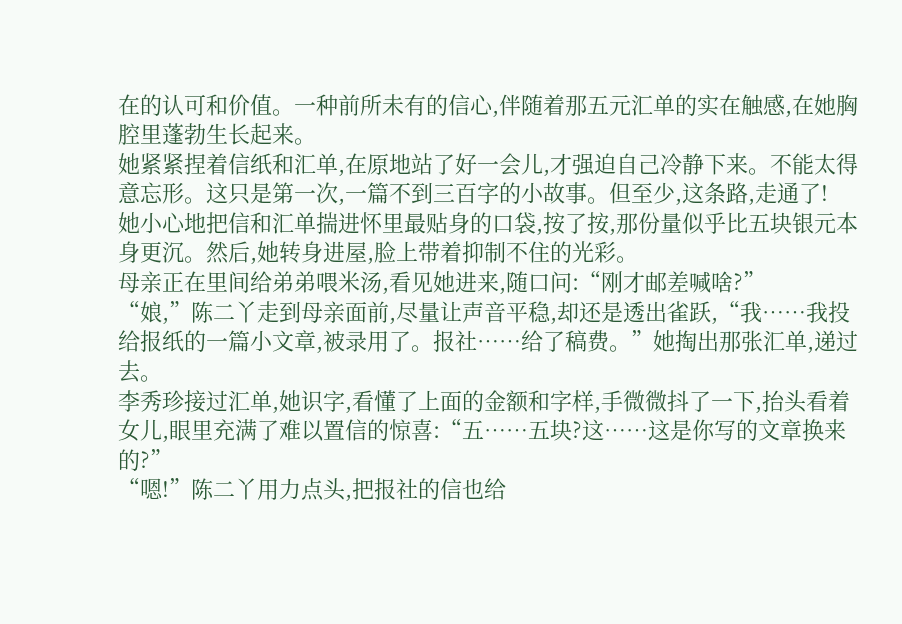在的认可和价值。一种前所未有的信心,伴随着那五元汇单的实在触感,在她胸腔里蓬勃生长起来。
她紧紧捏着信纸和汇单,在原地站了好一会儿,才强迫自己冷静下来。不能太得意忘形。这只是第一次,一篇不到三百字的小故事。但至少,这条路,走通了!
她小心地把信和汇单揣进怀里最贴身的口袋,按了按,那份量似乎比五块银元本身更沉。然后,她转身进屋,脸上带着抑制不住的光彩。
母亲正在里间给弟弟喂米汤,看见她进来,随口问:“刚才邮差喊啥?”
“娘,”陈二丫走到母亲面前,尽量让声音平稳,却还是透出雀跃,“我……我投给报纸的一篇小文章,被录用了。报社……给了稿费。”她掏出那张汇单,递过去。
李秀珍接过汇单,她识字,看懂了上面的金额和字样,手微微抖了一下,抬头看着女儿,眼里充满了难以置信的惊喜:“五……五块?这……这是你写的文章换来的?”
“嗯!”陈二丫用力点头,把报社的信也给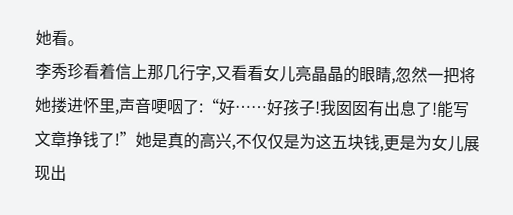她看。
李秀珍看着信上那几行字,又看看女儿亮晶晶的眼睛,忽然一把将她搂进怀里,声音哽咽了:“好……好孩子!我囡囡有出息了!能写文章挣钱了!”她是真的高兴,不仅仅是为这五块钱,更是为女儿展现出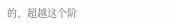的、超越这个阶